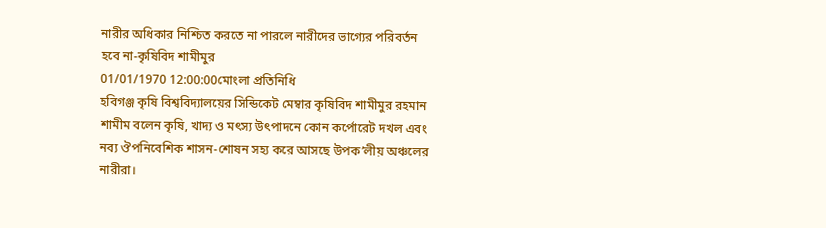নারীর অধিকার নিশ্চিত করতে না পারলে নারীদের ভাগ্যের পরিবর্তন হবে না-কৃষিবিদ শামীমুর
01/01/1970 12:00:00মোংলা প্রতিনিধি
হবিগঞ্জ কৃষি বিশ্ববিদ্যালয়ের সিন্ডিকেট মেম্বার কৃষিবিদ শামীমুর রহমান শামীম বলেন কৃষি, খাদ্য ও মৎস্য উৎপাদনে কোন কর্পোরেট দখল এবং নব্য ঔপনিবেশিক শাসন-শোষন সহ্য করে আসছে উপক’লীয় অঞ্চলের নারীরা।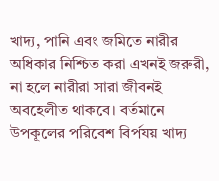খাদ্য, পানি এবং জমিতে নারীর অধিকার নিশ্চিত করা এখনই জরুরী, না হলে নারীরা সারা জীবনই অবহেলীত থাকবে। বর্তমানে উপকূলের পরিবেশ বির্পযয় খাদ্য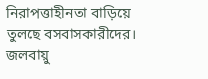নিরাপত্তাহীনতা বাড়িয়ে তুলছে বসবাসকারীদের। জলবায়ু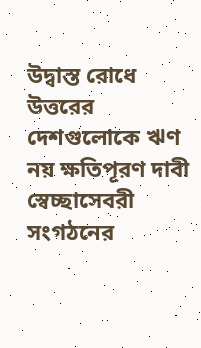উদ্বাস্ত রোধে উত্তরের দেশগুলোকে ঋণ নয় ক্ষতিপূরণ দাবী স্বেচ্ছাসেবরী সংগঠনের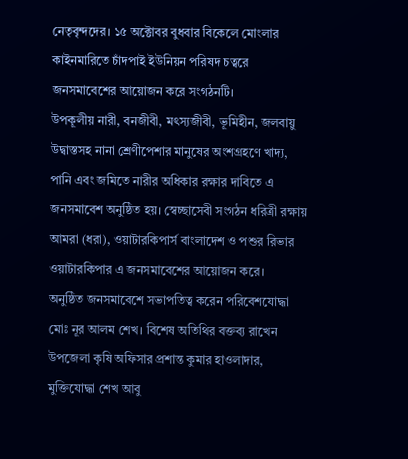নেতৃবৃন্দদের। ১৫ অক্টোবর বুধবার বিকেলে মোংলার কাইনমারিতে চাঁদপাই ইউনিয়ন পরিষদ চত্বরে জনসমাবেশের আয়োজন করে সংগঠনটি।
উপকূলীয় নারী, বনজীবী, মৎস্যজীবী, ভূমিহীন, জলবায়ু উদ্বাস্তসহ নানা শ্রেণীপেশার মানুষের অংশগ্রহণে খাদ্য, পানি এবং জমিতে নারীর অধিকার রক্ষার দাবিতে এ জনসমাবেশ অনুষ্ঠিত হয়। স্বেচ্ছাসেবী সংগঠন ধরিত্রী রক্ষায় আমরা (ধরা), ওয়াটারকিপার্স বাংলাদেশ ও পশুর রিভার ওয়াটারকিপার এ জনসমাবেশের আয়োজন করে।
অনুষ্ঠিত জনসমাবেশে সভাপতিত্ব করেন পরিবেশযোদ্ধা মোঃ নূর আলম শেখ। বিশেষ অতিথির বক্তব্য রাখেন উপজেলা কৃষি অফিসার প্রশান্ত কুমার হাওলাদার, মুক্তিযোদ্ধা শেখ আবু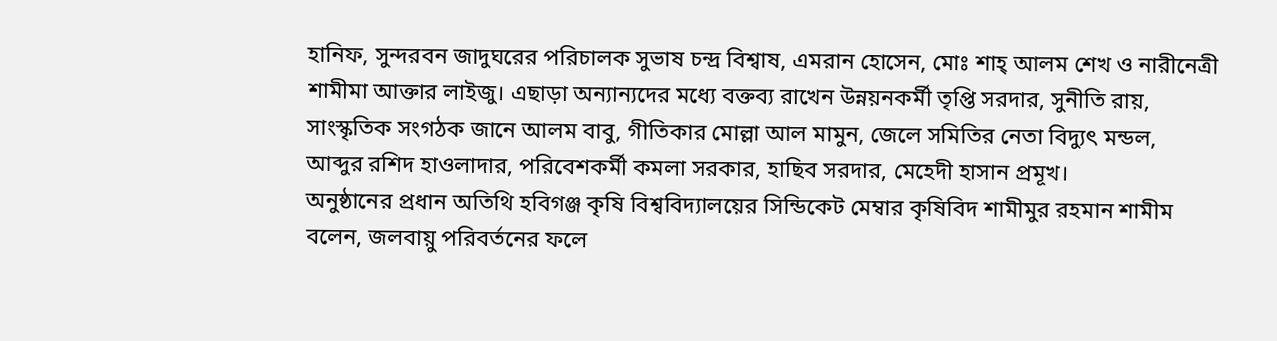হানিফ, সুন্দরবন জাদুঘরের পরিচালক সুভাষ চন্দ্র বিশ্বাষ, এমরান হোসেন, মোঃ শাহ্ আলম শেখ ও নারীনেত্রী শামীমা আক্তার লাইজু। এছাড়া অন্যান্যদের মধ্যে বক্তব্য রাখেন উন্নয়নকর্মী তৃপ্তি সরদার, সুনীতি রায়, সাংস্কৃতিক সংগঠক জানে আলম বাবু, গীতিকার মোল্লা আল মামুন, জেলে সমিতির নেতা বিদ্যুৎ মন্ডল, আব্দুর রশিদ হাওলাদার, পরিবেশকর্মী কমলা সরকার, হাছিব সরদার, মেহেদী হাসান প্রমূখ।
অনুষ্ঠানের প্রধান অতিথি হবিগঞ্জ কৃষি বিশ্ববিদ্যালয়ের সিন্ডিকেট মেম্বার কৃষিবিদ শামীমুর রহমান শামীম বলেন, জলবায়ু পরিবর্তনের ফলে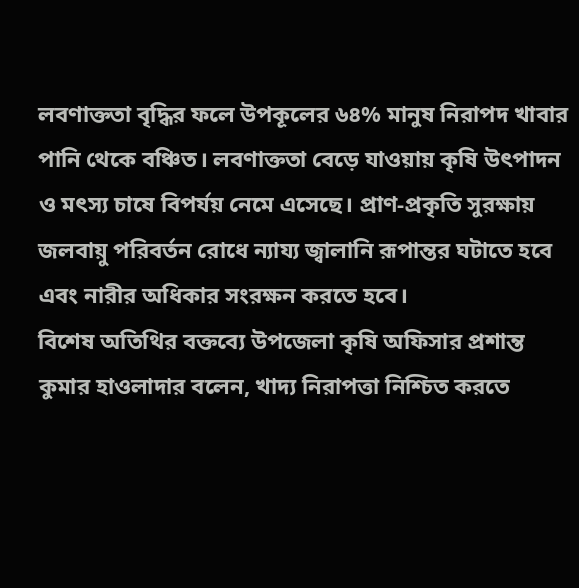লবণাক্ততা বৃদ্ধির ফলে উপকূলের ৬৪% মানুষ নিরাপদ খাবার পানি থেকে বঞ্চিত। লবণাক্ততা বেড়ে যাওয়ায় কৃষি উৎপাদন ও মৎস্য চাষে বিপর্যয় নেমে এসেছে। প্রাণ-প্রকৃতি সুরক্ষায় জলবায়ু পরিবর্তন রোধে ন্যায্য জ্বালানি রূপান্তর ঘটাতে হবে এবং নারীর অধিকার সংরক্ষন করতে হবে।
বিশেষ অতিথির বক্তব্যে উপজেলা কৃষি অফিসার প্রশান্ত কুমার হাওলাদার বলেন, খাদ্য নিরাপত্তা নিশ্চিত করতে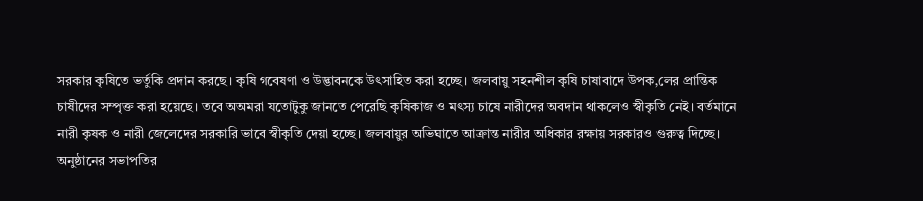সরকার কৃষিতে ভর্তুকি প্রদান করছে। কৃষি গবেষণা ও উদ্ভাবনকে উৎসাহিত করা হচ্ছে। জলবায়ু সহনশীল কৃষি চাষাবাদে উপক‚লের প্রান্তিক চাষীদের সম্পৃক্ত করা হয়েছে। তবে অঅমরা যতোটুকু জানতে পেরেছি কৃষিকাজ ও মৎস্য চাষে নারীদের অবদান থাকলেও স্বীকৃতি নেই। বর্তমানে নারী কৃষক ও নারী জেলেদের সরকারি ভাবে স্বীকৃতি দেয়া হচ্ছে। জলবায়ুর অভিঘাতে আক্রান্ত নারীর অধিকার রক্ষায় সরকারও গুরুত্ব দিচ্ছে।
অনুষ্ঠানের সভাপতির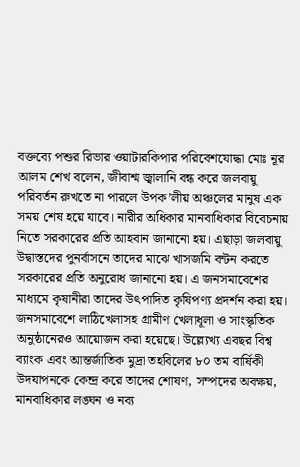বক্তব্যে পশুর রিভার ওয়াটারকিপার পরিবেশযোদ্ধা মোঃ নূর আলম শেখ বলেন, জীবাশ্ম জ্বালানি বন্ধ করে জলবায়ু পরিবর্তন রুখতে না পারলে উপক’লীয় অঞ্চলের মানুষ এক সময় শেষ হয়ে যাবে। নারীর অধিকার মানবাধিকার বিবেচনায় নিতে সরকারের প্রতি আহবান জানানো হয়। এছাড়া জলবায়ু উদ্বাস্তদের পুনর্বাসনে তাদের মাঝে খাসজমি বন্টন করতে সরকারের প্রতি অনুরোধ জানানো হয়। এ জনসমাবেশের মাধ্যমে কৃষানীরা তাদের উৎপাদিত কৃষিপণ্য প্রদর্শন করা হয়।
জনসমাবেশে লাঠিখেলাসহ গ্রামীণ খেলাধূলা ও সাংস্কৃতিক অনুষ্ঠানেরও আয়োজন করা হয়েছে। উল্ল্যেখ্য এবছর বিশ্ব ব্যাংক এবং আন্তর্জাতিক মুদ্রা তহবিলের ৮০ তম বার্ষিকী উদযাপনকে কেন্দ্র করে তাদের শোষণ, সম্পদের অবক্ষয়, মানবাধিকার লঙ্ঘন ও নব্য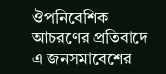ঔপনিবেশিক আচরণের প্রতিবাদে এ জনসমাবেশের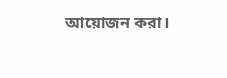আয়োজন করা।